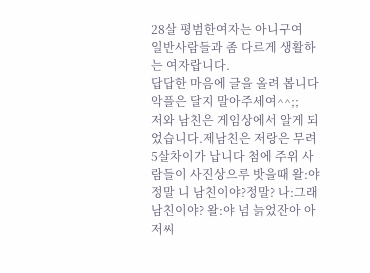28살 평범한여자는 아니구여
일반사람들과 좀 다르게 생활하는 여자랍니다.
답답한 마음에 글을 올려 봅니다 악플은 달지 말아주세여^^;;
저와 남친은 게임상에서 알게 되었습니다.제남친은 저랑은 무려5살차이가 납니다 첨에 주위 사람들이 사진상으루 밧을때 왈:야 정말 니 남친이야?정말? 나:그래 남친이야? 왈:야 넘 늙었잔아 아저씨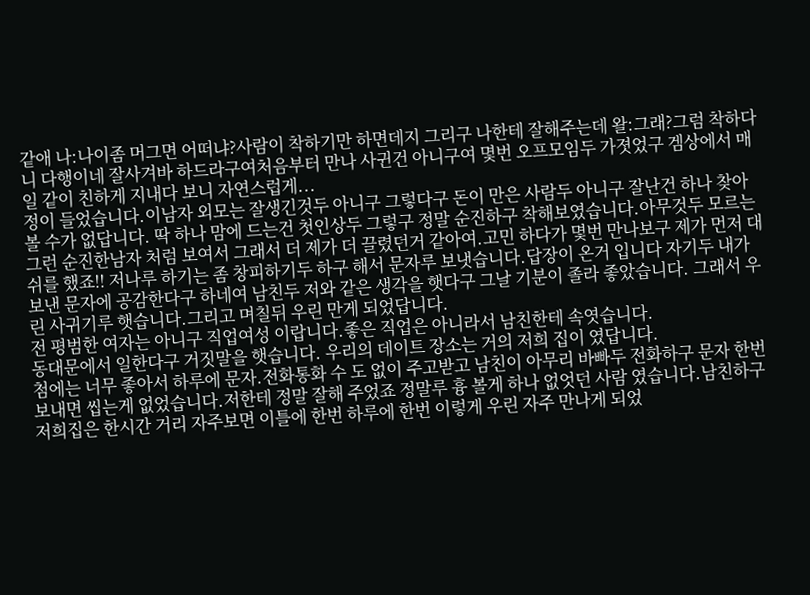같애 나:나이좀 머그면 어떠냐?사람이 착하기만 하면데지 그리구 나한테 잘해주는데 왈:그래?그럼 착하다니 다행이네 잘사겨바 하드라구여처음부터 만나 사귄건 아니구여 몇번 오프모임두 가졋었구 겜상에서 매일 같이 친하게 지내다 보니 자연스럽게...
정이 들었습니다.이남자 외모는 잘생긴것두 아니구 그렇다구 돈이 만은 사람두 아니구 잘난건 하나 찾아 볼 수가 없답니다. 딱 하나 맘에 드는건 첫인상두 그렇구 정말 순진하구 착해보였습니다.아무것두 모르는 그런 순진한남자 처럼 보여서 그래서 더 제가 더 끌렸던거 같아여.고민 하다가 몇번 만나보구 제가 먼저 대쉬를 했죠!! 저나루 하기는 좀 창피하기두 하구 해서 문자루 보냇습니다.답장이 온거 입니다 자기두 내가 보낸 문자에 공감한다구 하네여 남친두 저와 같은 생각을 햇다구 그날 기분이 졸라 좋았습니다. 그래서 우린 사귀기루 햇습니다.그리고 며칠뒤 우린 만게 되었답니다.
전 평범한 여자는 아니구 직업여성 이랍니다.좋은 직업은 아니라서 남친한테 속엿습니다.
동대문에서 일한다구 거짓말을 햇습니다. 우리의 데이트 장소는 거의 저희 집이 였답니다.
첨에는 너무 좋아서 하루에 문자.전화통화 수 도 없이 주고받고 남친이 아무리 바빠두 전화하구 문자 한번 보내면 씹는게 없었습니다.저한테 정말 잘해 주었죠 정말루 흉 볼게 하나 없엇던 사람 였습니다.남친하구 저희집은 한시간 거리 자주보면 이틀에 한번 하루에 한번 이렇게 우린 자주 만나게 되었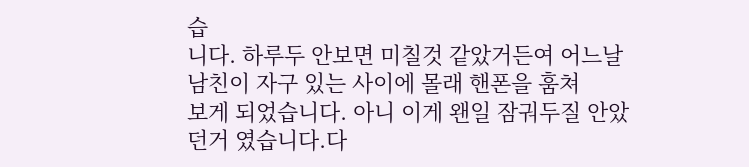습
니다. 하루두 안보면 미칠것 같았거든여 어느날 남친이 자구 있는 사이에 몰래 핸폰을 훔쳐
보게 되었습니다. 아니 이게 왠일 잠궈두질 안았던거 였습니다.다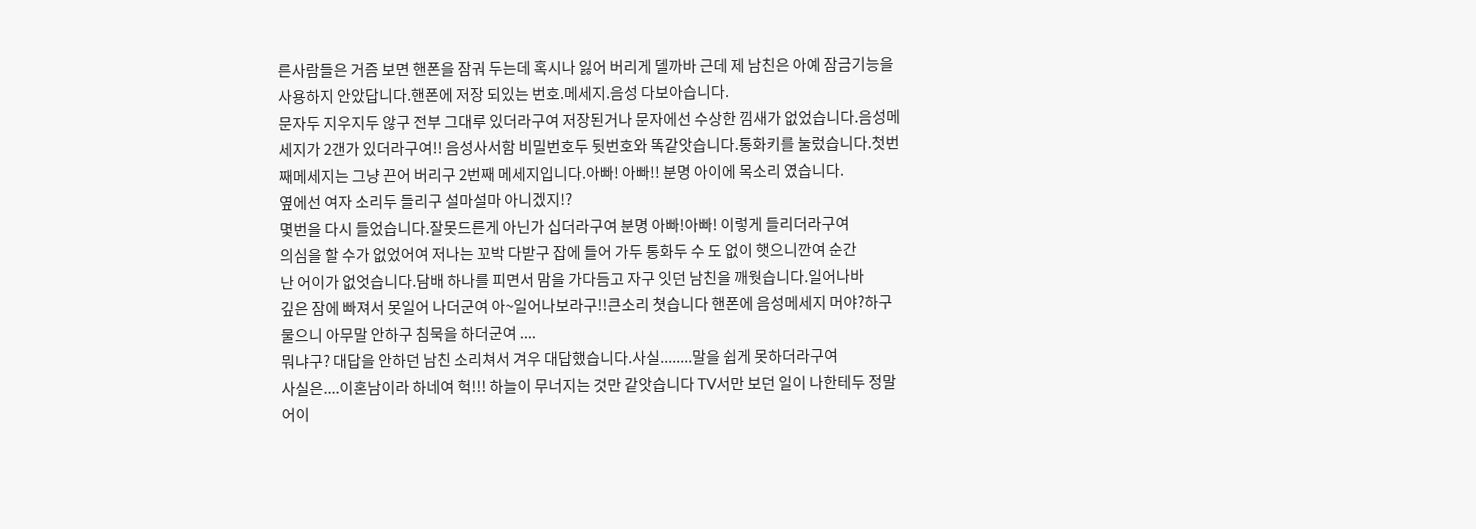른사람들은 거즘 보면 핸폰을 잠궈 두는데 혹시나 잃어 버리게 델까바 근데 제 남친은 아예 잠금기능을 사용하지 안았답니다.핸폰에 저장 되있는 번호.메세지.음성 다보아습니다.
문자두 지우지두 않구 전부 그대루 있더라구여 저장된거나 문자에선 수상한 낌새가 없었습니다.음성메세지가 2갠가 있더라구여!! 음성사서함 비밀번호두 뒷번호와 똑같앗습니다.통화키를 눌렀습니다.첫번째메세지는 그냥 끈어 버리구 2번째 메세지입니다.아빠! 아빠!! 분명 아이에 목소리 였습니다.
옆에선 여자 소리두 들리구 설마설마 아니겠지!?
몇번을 다시 들었습니다.잘못드른게 아닌가 십더라구여 분명 아빠!아빠! 이렇게 들리더라구여
의심을 할 수가 없었어여 저나는 꼬박 다받구 잡에 들어 가두 통화두 수 도 없이 햇으니깐여 순간
난 어이가 없엇습니다.담배 하나를 피면서 맘을 가다듬고 자구 잇던 남친을 깨웟습니다.일어나바
깊은 잠에 빠져서 못일어 나더군여 아~일어나보라구!!큰소리 쳣습니다 핸폰에 음성메세지 머야?하구 물으니 아무말 안하구 침묵을 하더군여 ....
뭐냐구? 대답을 안하던 남친 소리쳐서 겨우 대답했습니다.사실........말을 쉽게 못하더라구여
사실은....이혼남이라 하네여 헉!!! 하늘이 무너지는 것만 같앗습니다 TV서만 보던 일이 나한테두 정말 어이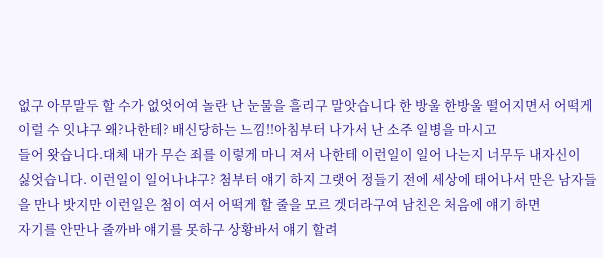없구 아무말두 할 수가 없엇어여 놀란 난 눈물을 흘리구 말앗습니다 한 방울 한방울 떨어지면서 어떡게 이럴 수 잇냐구 왜?나한테? 배신당하는 느낌!!아침부터 나가서 난 소주 일병을 마시고
들어 왓습니다.대체 내가 무슨 죄를 이렇게 마니 져서 나한테 이런일이 일어 나는지 너무두 내자신이
싫엇습니다. 이런일이 일어나냐구? 첨부터 얘기 하지 그랫어 정들기 전에 세상에 태어나서 만은 남자들을 만나 밧지만 이런일은 첨이 여서 어떡게 할 줄을 모르 겟더라구여 남친은 처음에 얘기 하면
자기를 안만나 줄까바 얘기를 못하구 상황바서 얘기 할려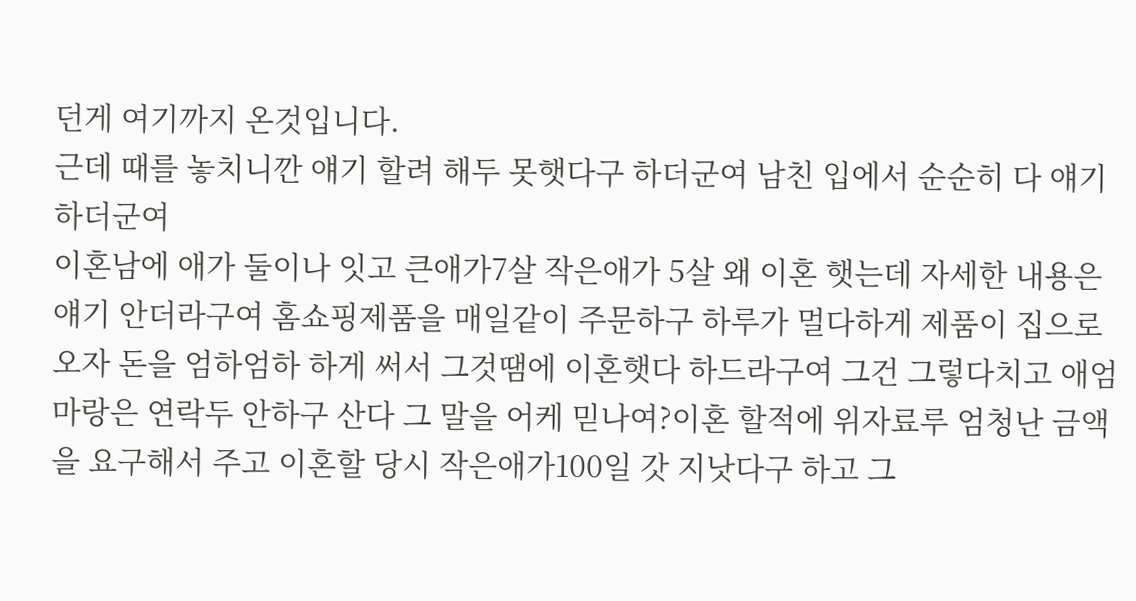던게 여기까지 온것입니다.
근데 때를 놓치니깐 얘기 할려 해두 못햇다구 하더군여 남친 입에서 순순히 다 얘기 하더군여
이혼남에 애가 둘이나 잇고 큰애가7살 작은애가 5살 왜 이혼 햇는데 자세한 내용은 얘기 안더라구여 홈쇼핑제품을 매일같이 주문하구 하루가 멀다하게 제품이 집으로 오자 돈을 엄하엄하 하게 써서 그것땜에 이혼햇다 하드라구여 그건 그렇다치고 애엄마랑은 연락두 안하구 산다 그 말을 어케 믿나여?이혼 할적에 위자료루 엄청난 금액을 요구해서 주고 이혼할 당시 작은애가100일 갓 지낫다구 하고 그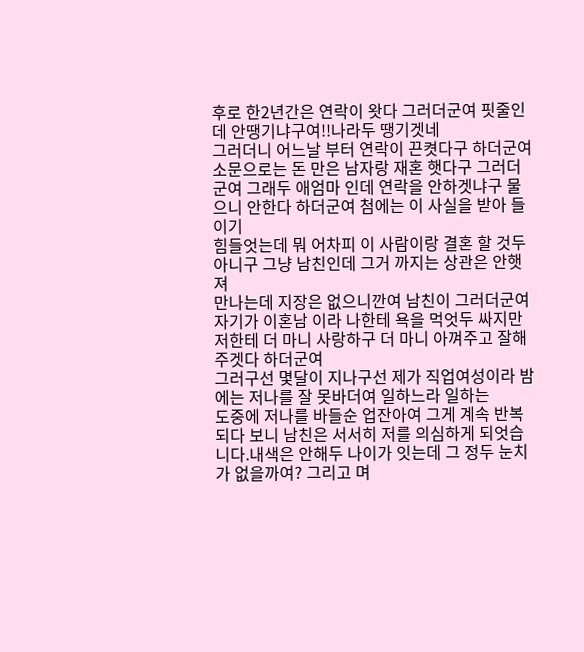후로 한2년간은 연락이 왓다 그러더군여 핏줄인데 안땡기냐구여!!나라두 땡기겟네
그러더니 어느날 부터 연락이 끈켯다구 하더군여 소문으로는 돈 만은 남자랑 재혼 햇다구 그러더군여 그래두 애엄마 인데 연락을 안하겟냐구 물으니 안한다 하더군여 첨에는 이 사실을 받아 들이기
힘들엇는데 뭐 어차피 이 사람이랑 결혼 할 것두 아니구 그냥 남친인데 그거 까지는 상관은 안햇져
만나는데 지장은 없으니깐여 남친이 그러더군여 자기가 이혼남 이라 나한테 욕을 먹엇두 싸지만
저한테 더 마니 사랑하구 더 마니 아껴주고 잘해 주겟다 하더군여
그러구선 몇달이 지나구선 제가 직업여성이라 밤에는 저나를 잘 못바더여 일하느라 일하는
도중에 저나를 바들순 업잔아여 그게 계속 반복 되다 보니 남친은 서서히 저를 의심하게 되엇습니다.내색은 안해두 나이가 잇는데 그 정두 눈치가 없을까여? 그리고 며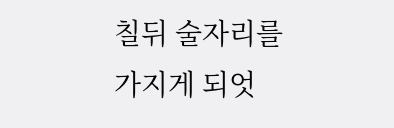칠뒤 술자리를 가지게 되엇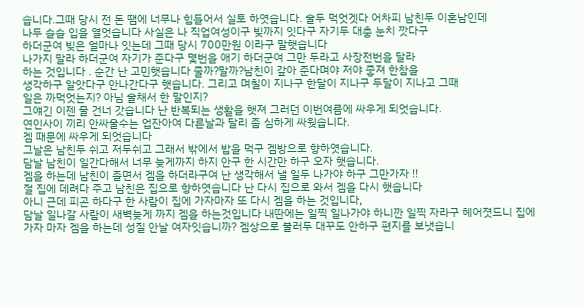습니다.그때 당시 전 돈 땜에 너무나 힘들어서 실토 하엿습니다. 술두 먹엇겟다 어차피 남친두 이혼남인데
나두 슬슬 입을 열엇습니다 사실은 나 직업여성이구 빚까지 잇다구 자기두 대충 눈치 깟다구
하더군여 빚은 얼마나 잇는데 그때 당시 700만원 이라구 말햇습니다
나가지 말라 하더군여 자기가 준다구 몇번을 애기 하더군여 그만 두라고 사장전번을 달라
하는 것입니다 . 순간 난 고민햇습니다 줄까?말까?남친이 갚아 준다며야 저야 좋져 한참을
생각하구 알앗다구 안나간다구 햇습니다. 그리고 며칠이 지나구 한달이 지나구 두달이 지나고 그때
일은 까먹엇는지? 아님 술채서 한 말인지?
그얘긴 이젠 물 건너 갓습니다 난 반복되는 생활을 햇져 그러던 이번여름에 싸우게 되엇습니다.
연인사이 끼리 안싸울수는 업잔아여 다른날과 달리 좀 심하게 싸웟습니다.
겜 때문에 싸우게 되엇습니다
그날은 남친두 쉬고 저두쉬고 그래서 밖에서 밥을 먹구 겜방으로 향하엿습니다.
담날 남친이 일간다해서 너무 늦게까지 하지 안구 한 시간만 하구 오자 햇습니다.
겜을 하는데 남친이 졸면서 겜을 하더라구여 난 생각해서 낼 일두 나가야 하구 그만가자 !!
절 집에 데려다 주고 남친은 집으로 향하엿습니다 난 다시 집으로 와서 겜을 다시 햇습니다
아니 근데 피곤 하다구 한 사람이 집에 가자마자 또 다시 겜을 하는 것입니다,
담날 일나갈 사람이 새벽늦게 까지 겜을 하는것입니다 내딴에는 일찍 일나가야 하니깐 일찍 자라구 헤어졋드니 집에가자 마자 겜을 하는데 성질 안날 여자잇습니까? 겜상으로 불러두 대꾸도 안하구 편지를 보냇습니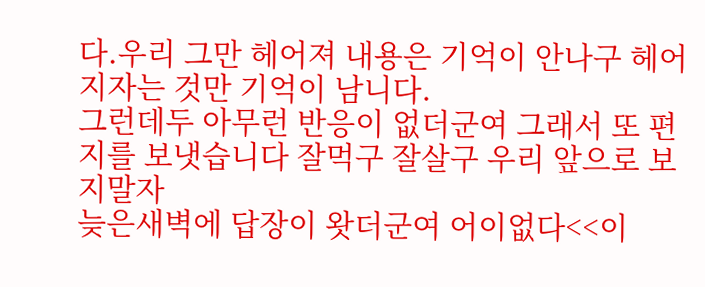다.우리 그만 헤어져 내용은 기억이 안나구 헤어지자는 것만 기억이 남니다.
그런데두 아무런 반응이 없더군여 그래서 또 편지를 보냇습니다 잘먹구 잘살구 우리 앞으로 보지말자
늦은새벽에 답장이 왓더군여 어이없다<<이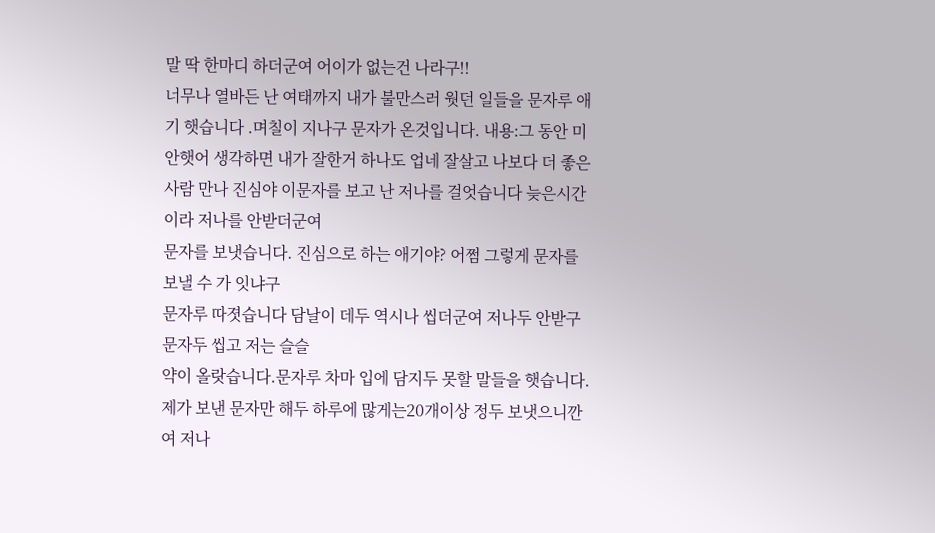말 딱 한마디 하더군여 어이가 없는건 나라구!!
너무나 열바든 난 여태까지 내가 불만스러 웟던 일들을 문자루 애기 햇습니다 .며칠이 지나구 문자가 온것입니다. 내용:그 동안 미안햇어 생각하면 내가 잘한거 하나도 업네 잘살고 나보다 더 좋은사람 만나 진심야 이문자를 보고 난 저나를 걸엇습니다 늦은시간이라 저나를 안받더군여
문자를 보냇습니다. 진심으로 하는 애기야? 어쩜 그렇게 문자를 보낼 수 가 잇냐구
문자루 따졋습니다 담날이 데두 역시나 씹더군여 저나두 안받구 문자두 씹고 저는 슬슬
약이 올랏습니다.문자루 차마 입에 담지두 못할 말들을 햇습니다. 제가 보낸 문자만 해두 하루에 많게는20개이상 정두 보냇으니깐여 저나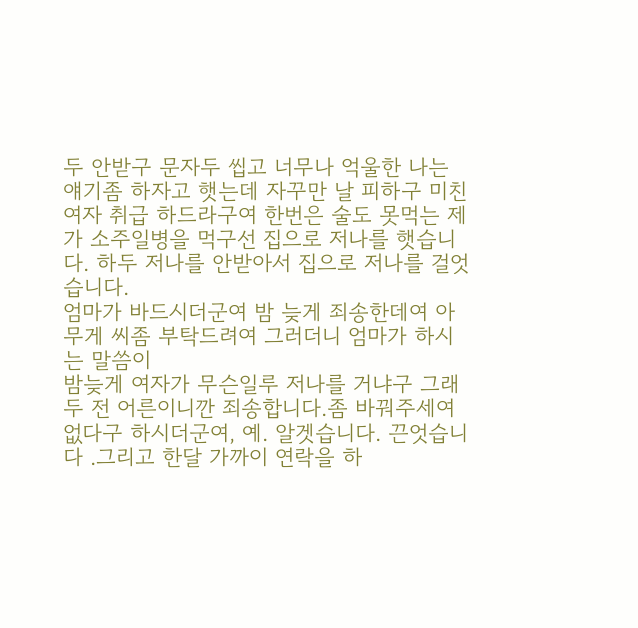두 안받구 문자두 씹고 너무나 억울한 나는 얘기좀 하자고 햇는데 자꾸만 날 피하구 미친여자 취급 하드라구여 한번은 술도 못먹는 제가 소주일병을 먹구선 집으로 저나를 햇습니다. 하두 저나를 안받아서 집으로 저나를 걸엇습니다.
엄마가 바드시더군여 밤 늦게 죄송한데여 아무게 씨좀 부탁드려여 그러더니 엄마가 하시는 말씀이
밤늦게 여자가 무슨일루 저나를 거냐구 그래두 전 어른이니깐 죄송합니다.좀 바꿔주세여
없다구 하시더군여, 예. 알겟습니다. 끈엇습니다 .그리고 한달 가까이 연락을 하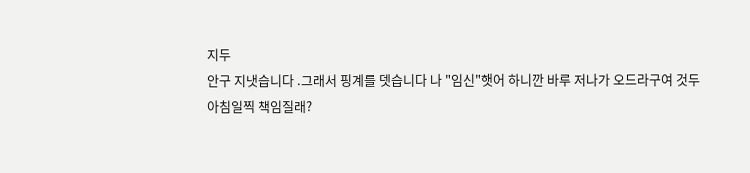지두
안구 지냇습니다 .그래서 핑계를 뎃습니다 나 "임신"햇어 하니깐 바루 저나가 오드라구여 것두
아침일찍 책임질래?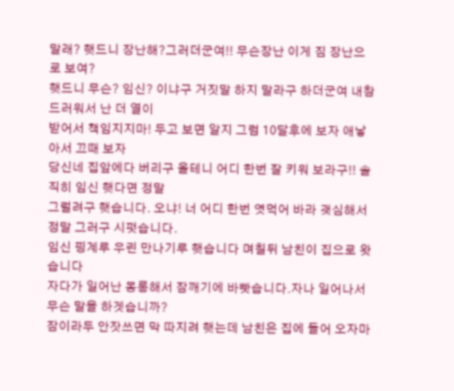말래? 햇드니 장난해?그러더군여!! 무슨장난 이게 짐 장난으로 보여?
햇드니 무슨? 임신? 이냐구 거짓말 하지 말라구 하더군여 내참 드러워서 난 더 열이
받어서 책임지지마! 두고 보면 알지 그럼 10달후에 보자 애낳아서 끄때 보자
당신네 집앞에다 버리구 올테니 어디 한번 잘 키워 보라구!! 솔직히 임신 햇다면 정말
그럴려구 햇습니다. 오냐! 너 어디 한번 엿먹어 바라 괫심해서 정말 그러구 시펏습니다.
임신 핑계루 우린 만나기루 햇습니다 며칠뒤 남친이 집으로 왓습니다
자다가 일어난 몽롱해서 잠깨기에 바빳습니다.자나 일어나서 무슨 말을 하겟습니까?
잠이라두 안잣쓰면 막 따지려 햇는데 남친은 집에 들어 오자마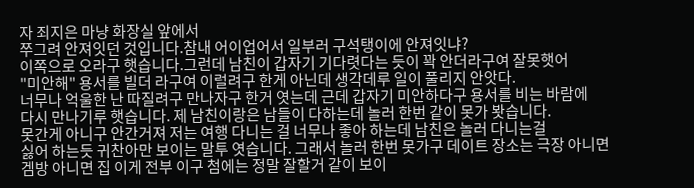자 죄지은 마냥 화장실 앞에서
쭈그려 안져잇던 것입니다.참내 어이업어서 일부러 구석탱이에 안져잇냐?
이쪽으로 오라구 햇습니다.그런데 남친이 갑자기 기다렷다는 듯이 꽉 안더라구여 잘못햇어
"미안해" 용서를 빌더 라구여 이럴려구 한게 아닌데 생각데루 일이 풀리지 안앗다.
너무나 억울한 난 따질려구 만나자구 한거 엿는데 근데 갑자기 미안하다구 용서를 비는 바람에
다시 만나기루 햇습니다. 제 남친이랑은 남들이 다하는데 놀러 한번 같이 못가 봣습니다.
못간게 아니구 안간거져 저는 여행 다니는 걸 너무나 좋아 하는데 남친은 놀러 다니는걸
싫어 하는듯 귀찬아만 보이는 말투 엿습니다. 그래서 놀러 한번 못가구 데이트 장소는 극장 아니면
겜방 아니면 집 이게 전부 이구 첨에는 정말 잘할거 같이 보이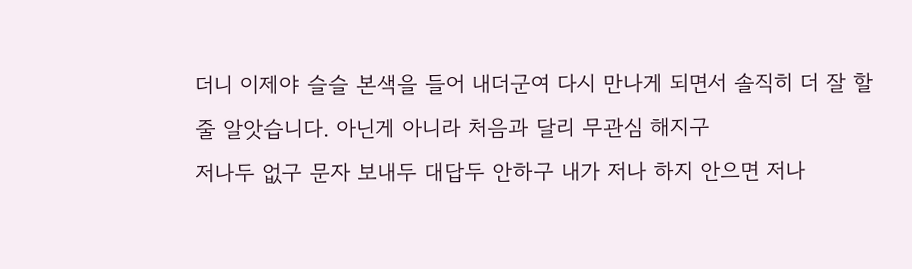더니 이제야 슬슬 본색을 들어 내더군여 다시 만나게 되면서 솔직히 더 잘 할 줄 알앗습니다. 아닌게 아니라 처음과 달리 무관심 해지구
저나두 없구 문자 보내두 대답두 안하구 내가 저나 하지 안으면 저나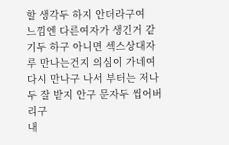할 생각두 하지 안더라구여
느낌엔 다른여자가 생긴거 같기두 하구 아니면 섹스상대자루 만나는건지 의심이 가네여
다시 만나구 나서 부터는 저나두 잘 받지 안구 문자두 씹어버리구
내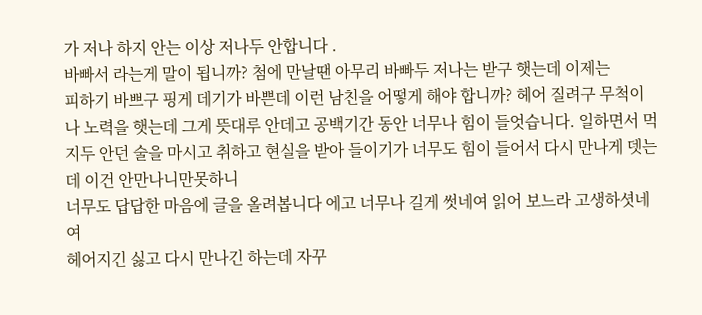가 저나 하지 안는 이상 저나두 안합니다 .
바빠서 라는게 말이 됩니까? 첨에 만날땐 아무리 바빠두 저나는 받구 햇는데 이제는
피하기 바쁘구 핑게 데기가 바쁜데 이런 남친을 어떻게 해야 합니까? 헤어 질려구 무척이나 노력을 햇는데 그게 뜻대루 안데고 공백기간 동안 너무나 힘이 들엇습니다. 일하면서 먹지두 안던 술을 마시고 취하고 현실을 받아 들이기가 너무도 힘이 들어서 다시 만나게 뎃는데 이건 안만나니만못하니
너무도 답답한 마음에 글을 올려봅니다 에고 너무나 길게 썻네여 읽어 보느라 고생하셧네여
헤어지긴 싫고 다시 만나긴 하는데 자꾸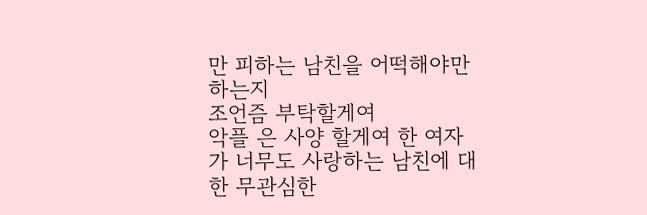만 피하는 남친을 어떡해야만 하는지
조언즘 부탁할게여
악플 은 사양 할게여 한 여자가 너무도 사랑하는 남친에 대한 무관심한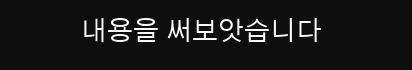내용을 써보앗습니다